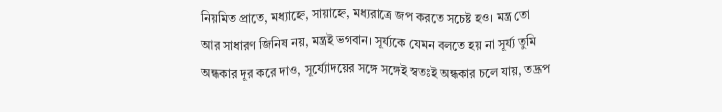নিয়মিত প্রাতে, মধ্যাহ্নে, সায়াহ্নে, মধ্যরাত্রে জপ করতে সচেষ্ট হও। মন্ত্র তো আর সাধারণ জিনিষ নয়, মন্ত্রই ভগবান। সূর্য্যকে যেমন বলতে হয় না সূর্য্য তুমি অন্ধকার দূর করে দাও, সূর্য্যোদয়ের সঙ্গে সঙ্গেই স্বতঃই অন্ধকার চলে যায়, তদ্রূপ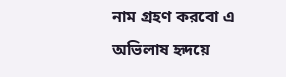নাম গ্রহণ করবো এ অভিলাষ হৃদয়ে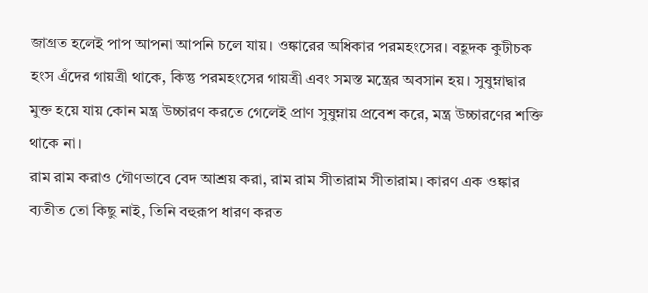জাগ্রত হলেই পাপ আপনা আপনি চলে যায়। ওঙ্কারের অধিকার পরমহংসের। বহূদক কুটীচক হংস এঁদের গায়ত্রী থাকে, কিন্তু পরমহংসের গায়ত্রী এবং সমস্ত মন্ত্রের অবসান হয়। সুষুম্নাদ্বার মুক্ত হয়ে যায় কোন মন্ত্র উচ্চারণ করতে গেলেই প্রাণ সুষুম্নায় প্রবেশ করে, মন্ত্র উচ্চারণের শক্তি থাকে না।
রাম রাম করাও গৌণভাবে বেদ আশ্রয় করা, রাম রাম সীতারাম সীতারাম। কারণ এক ওঙ্কার ব্যতীত তো কিছু নাই, তিনি বহুরূপ ধারণ করত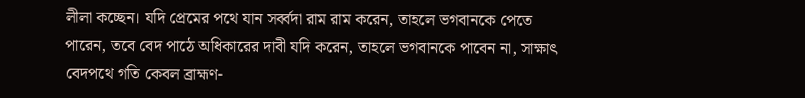লীলা কচ্ছেন। যদি প্রেমের পথে যান সর্ব্বদা রাম রাম করেন, তাহলে ভগবানকে পেতে পারেন, তবে বেদ পাঠে অধিকারের দাবী যদি করেন, তাহলে ভগবানকে পাবেন না, সাক্ষাৎ বেদপথে গতি কেবল ব্রাহ্মণ-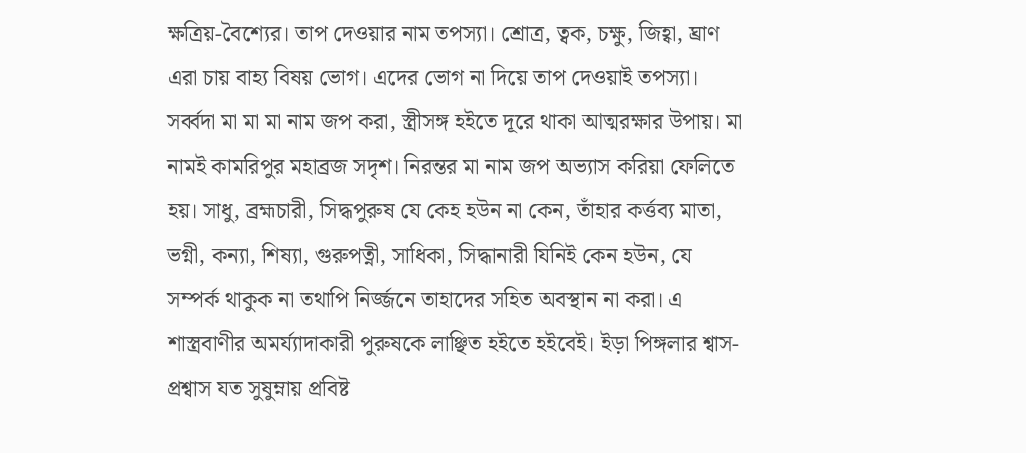ক্ষত্রিয়-বৈশ্যের। তাপ দেওয়ার নাম তপস্যা। শ্রোত্র, ত্বক, চক্ষু, জিহ্বা, ঘ্রাণ এরা চায় বাহ্য বিষয় ভোগ। এদের ভোগ না দিয়ে তাপ দেওয়াই তপস্যা। সর্ব্বদা মা মা মা নাম জপ করা, স্ত্রীসঙ্গ হইতে দূরে থাকা আত্মরক্ষার উপায়। মা নামই কামরিপুর মহাব্রজ সদৃশ। নিরন্তর মা নাম জপ অভ্যাস করিয়া ফেলিতে হয়। সাধু, ব্রহ্মচারী, সিদ্ধপুরুষ যে কেহ হউন না কেন, তাঁহার কর্ত্তব্য মাতা, ভগ্নী, কন্যা, শিষ্যা, গুরুপত্নী, সাধিকা, সিদ্ধানারী যিনিই কেন হউন, যে সম্পর্ক থাকুক না তথাপি নির্জ্জনে তাহাদের সহিত অবস্থান না করা। এ শাস্ত্রবাণীর অমর্য্যাদাকারী পুরুষকে লাঞ্ছিত হইতে হইবেই। ইড়া পিঙ্গলার শ্বাস-প্রশ্বাস যত সুষুম্নায় প্রবিষ্ট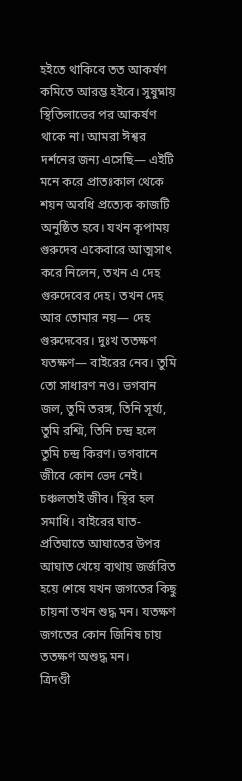হইতে থাকিবে তত আকর্ষণ কমিতে আরম্ভ হইবে। সুষুম্নায় স্থিতিলাভের পর আকর্ষণ থাকে না। আমরা ঈশ্বর দর্শনের জন্য এসেছি— এইটি মনে করে প্রাতঃকাল থেকে শয়ন অবধি প্রত্যেক কাজটি অনুষ্ঠিত হবে। যখন কৃপাময় গুরুদেব একেবারে আত্মসাৎ করে নিলেন, তখন এ দেহ গুরুদেবের দেহ। তখন দেহ আর তোমার নয়— দেহ গুরুদেবের। দুঃখ ততক্ষণ যতক্ষণ— বাইরের নেব। তুমি তো সাধারণ নও। ভগবান জল, তুমি তরঙ্গ, তিনি সূর্য্য, তুমি রশ্মি, তিনি চন্দ্র হলে তুমি চন্দ্র কিরণ। ভগবানে জীবে কোন ভেদ নেই। চঞ্চলতাই জীব। স্থির হল সমাধি। বাইরের ঘাত-প্রতিঘাতে আঘাতের উপর আঘাত খেয়ে ব্যথায় জর্জরিত হয়ে শেষে যখন জগতের কিছু চায়না তখন শুদ্ধ মন। যতক্ষণ জগতের কোন জিনিষ চায় ততক্ষণ অশুদ্ধ মন।
ত্রিদণ্ডী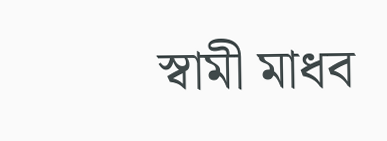স্বামী মাধব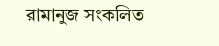রামানুজ সংকলিত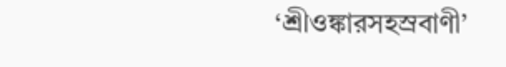‘শ্রীওঙ্কারসহস্রবাণী’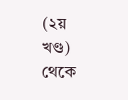(২য় খণ্ড) থেকে